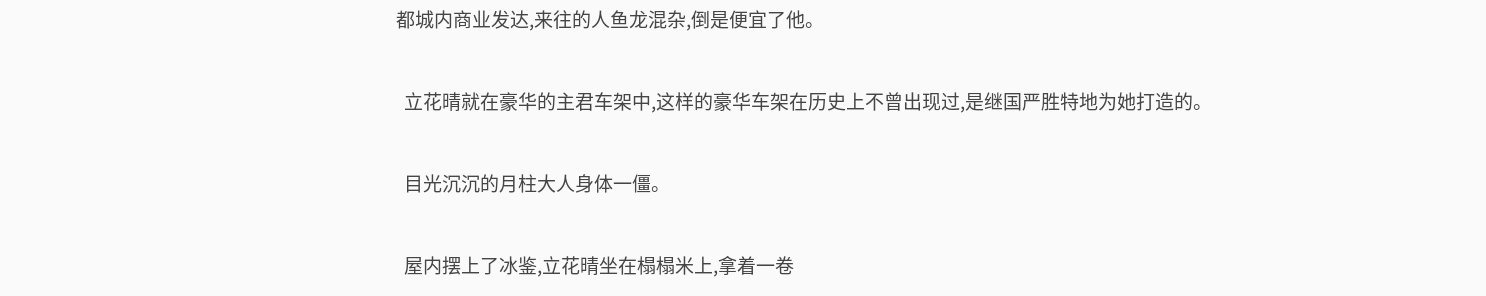都城内商业发达,来往的人鱼龙混杂,倒是便宜了他。

  立花晴就在豪华的主君车架中,这样的豪华车架在历史上不曾出现过,是继国严胜特地为她打造的。

  目光沉沉的月柱大人身体一僵。

  屋内摆上了冰鉴,立花晴坐在榻榻米上,拿着一卷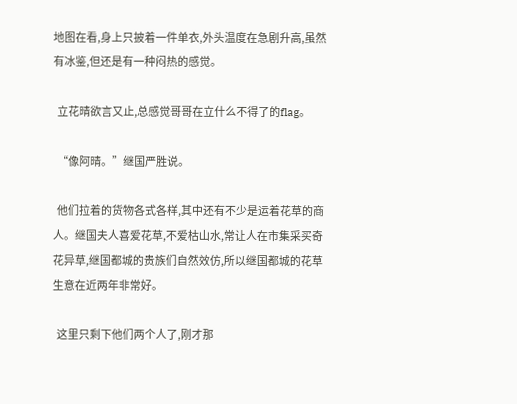地图在看,身上只披着一件单衣,外头温度在急剧升高,虽然有冰鉴,但还是有一种闷热的感觉。

  立花晴欲言又止,总感觉哥哥在立什么不得了的flag。

  “像阿晴。”继国严胜说。

  他们拉着的货物各式各样,其中还有不少是运着花草的商人。继国夫人喜爱花草,不爱枯山水,常让人在市集采买奇花异草,继国都城的贵族们自然效仿,所以继国都城的花草生意在近两年非常好。

  这里只剩下他们两个人了,刚才那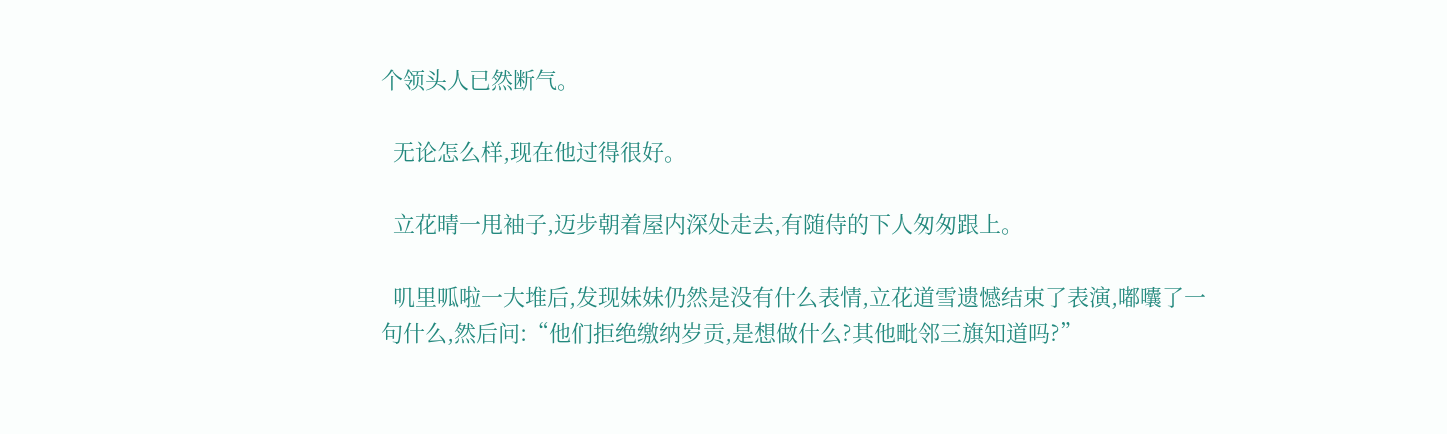个领头人已然断气。

  无论怎么样,现在他过得很好。

  立花晴一甩袖子,迈步朝着屋内深处走去,有随侍的下人匆匆跟上。

  叽里呱啦一大堆后,发现妹妹仍然是没有什么表情,立花道雪遗憾结束了表演,嘟囔了一句什么,然后问:“他们拒绝缴纳岁贡,是想做什么?其他毗邻三旗知道吗?”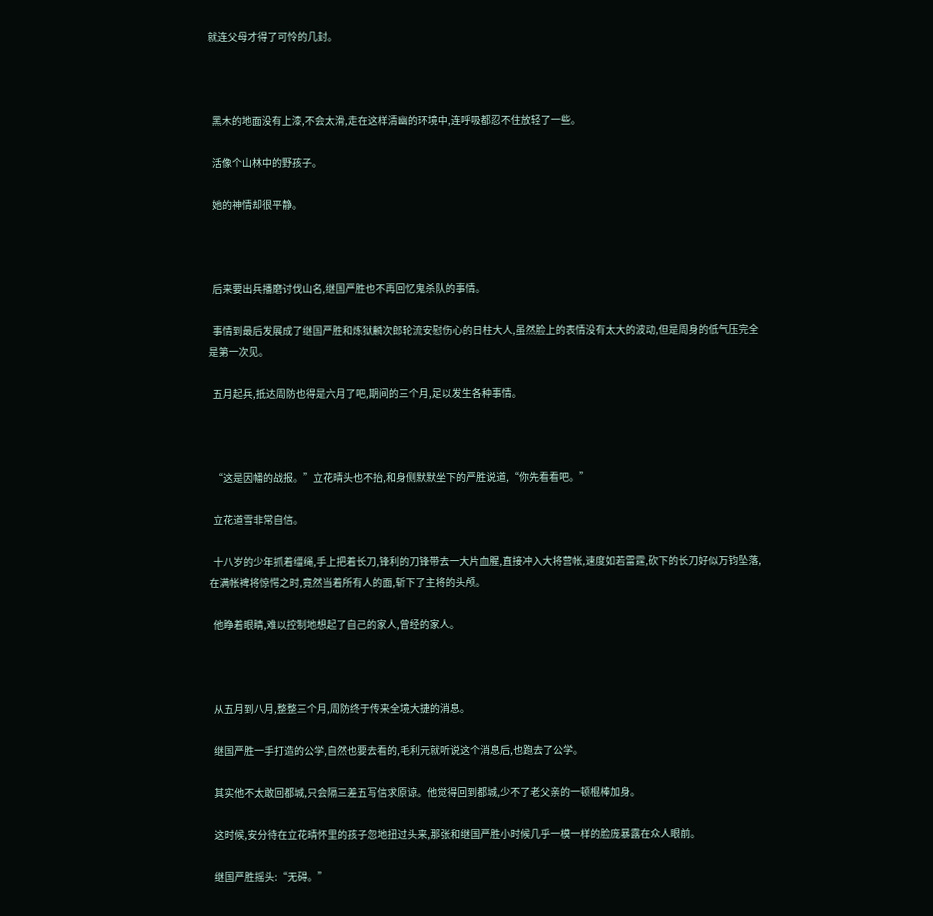就连父母才得了可怜的几封。



  黑木的地面没有上漆,不会太滑,走在这样清幽的环境中,连呼吸都忍不住放轻了一些。

  活像个山林中的野孩子。

  她的神情却很平静。



  后来要出兵播磨讨伐山名,继国严胜也不再回忆鬼杀队的事情。

  事情到最后发展成了继国严胜和炼狱麟次郎轮流安慰伤心的日柱大人,虽然脸上的表情没有太大的波动,但是周身的低气压完全是第一次见。

  五月起兵,抵达周防也得是六月了吧,期间的三个月,足以发生各种事情。



  “这是因幡的战报。”立花晴头也不抬,和身侧默默坐下的严胜说道,“你先看看吧。”

  立花道雪非常自信。

  十八岁的少年抓着缰绳,手上把着长刀,锋利的刀锋带去一大片血腥,直接冲入大将营帐,速度如若雷霆,砍下的长刀好似万钧坠落,在满帐裨将惊愕之时,竟然当着所有人的面,斩下了主将的头颅。

  他睁着眼睛,难以控制地想起了自己的家人,曾经的家人。



  从五月到八月,整整三个月,周防终于传来全境大捷的消息。

  继国严胜一手打造的公学,自然也要去看的,毛利元就听说这个消息后,也跑去了公学。

  其实他不太敢回都城,只会隔三差五写信求原谅。他觉得回到都城,少不了老父亲的一顿棍棒加身。

  这时候,安分待在立花晴怀里的孩子忽地扭过头来,那张和继国严胜小时候几乎一模一样的脸庞暴露在众人眼前。

  继国严胜摇头:“无碍。”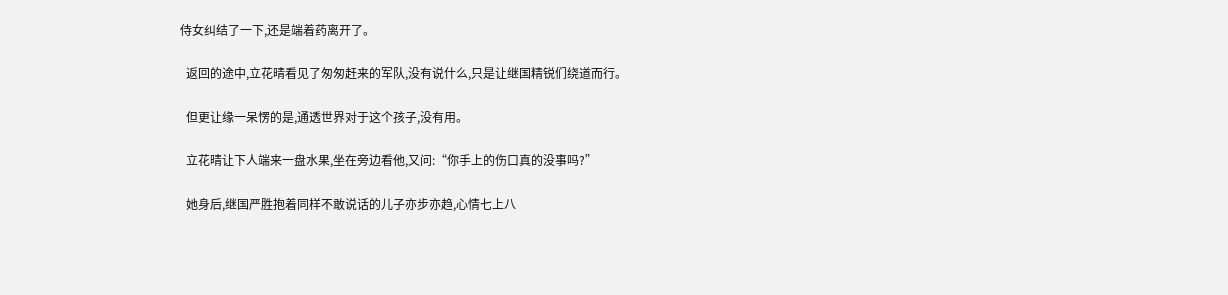侍女纠结了一下,还是端着药离开了。

  返回的途中,立花晴看见了匆匆赶来的军队,没有说什么,只是让继国精锐们绕道而行。

  但更让缘一呆愣的是,通透世界对于这个孩子,没有用。

  立花晴让下人端来一盘水果,坐在旁边看他,又问:“你手上的伤口真的没事吗?”

  她身后,继国严胜抱着同样不敢说话的儿子亦步亦趋,心情七上八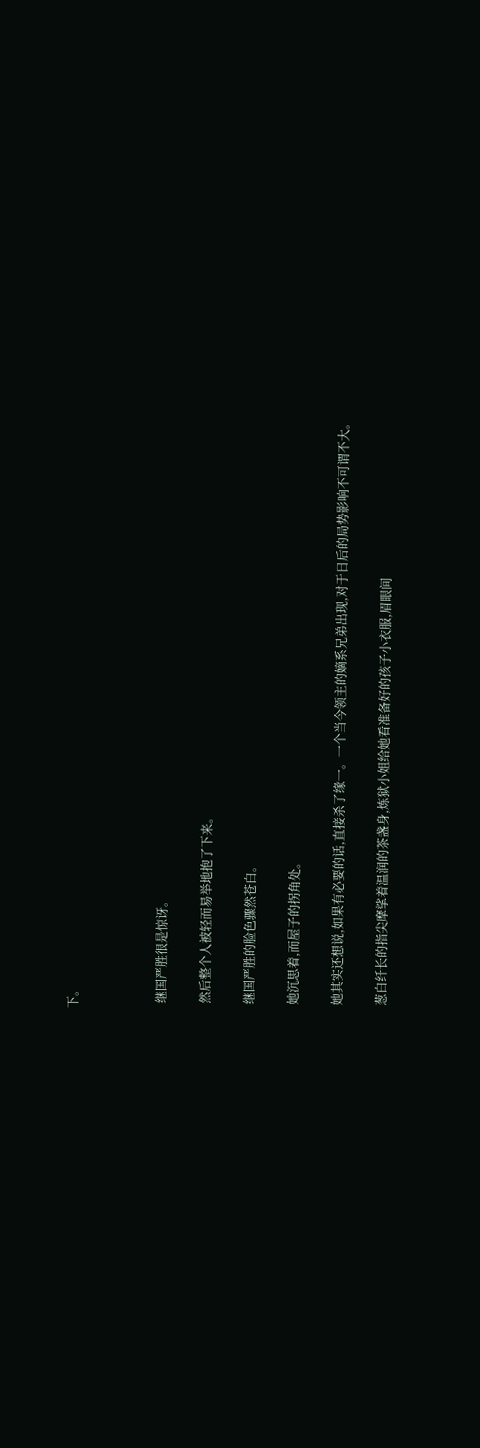下。



  继国严胜很是惊讶。

  然后整个人被轻而易举地抱了下来。

  继国严胜的脸色骤然苍白。

  她沉思着,而屋子的拐角处。

  她其实还想说,如果有必要的话,直接杀了缘一。一个当今领主的嫡系兄弟出现,对于日后的局势影响不可谓不大。

  葱白纤长的指尖摩挲着温润的茶盏身,炼狱小姐给她看准备好的孩子小衣服,眉眼间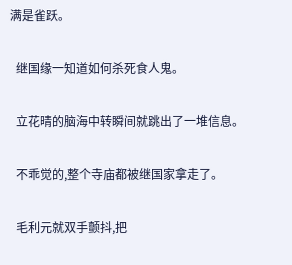满是雀跃。

  继国缘一知道如何杀死食人鬼。

  立花晴的脑海中转瞬间就跳出了一堆信息。

  不乖觉的,整个寺庙都被继国家拿走了。

  毛利元就双手颤抖,把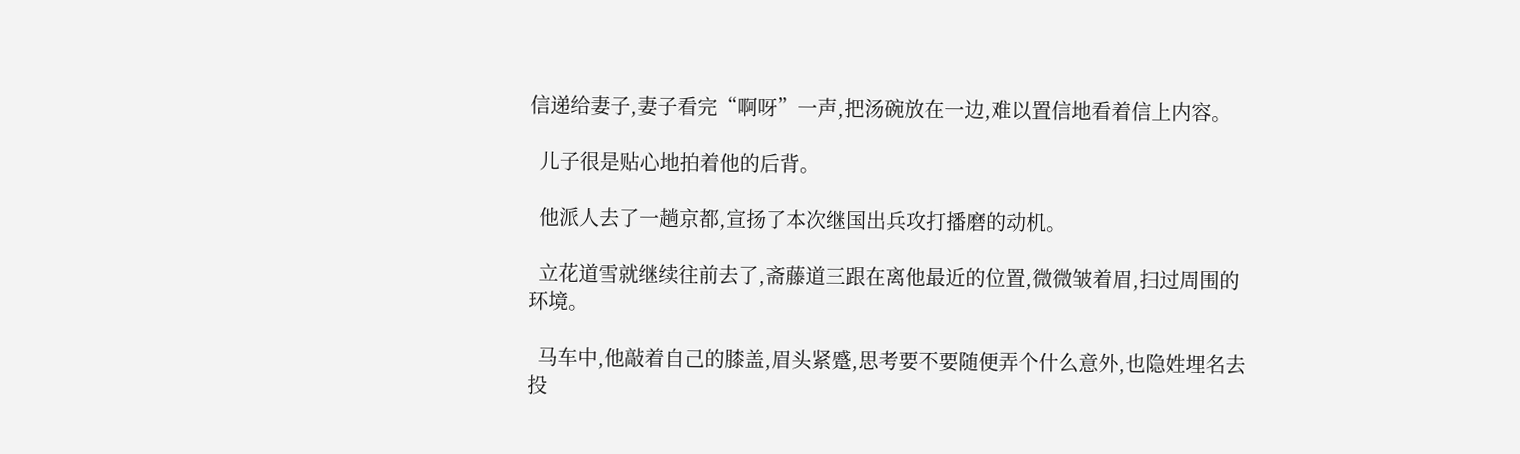信递给妻子,妻子看完“啊呀”一声,把汤碗放在一边,难以置信地看着信上内容。

  儿子很是贴心地拍着他的后背。

  他派人去了一趟京都,宣扬了本次继国出兵攻打播磨的动机。

  立花道雪就继续往前去了,斋藤道三跟在离他最近的位置,微微皱着眉,扫过周围的环境。

  马车中,他敲着自己的膝盖,眉头紧蹙,思考要不要随便弄个什么意外,也隐姓埋名去投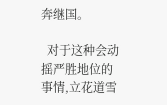奔继国。

  对于这种会动摇严胜地位的事情,立花道雪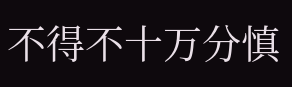不得不十万分慎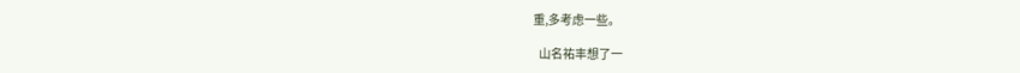重,多考虑一些。

  山名祐丰想了一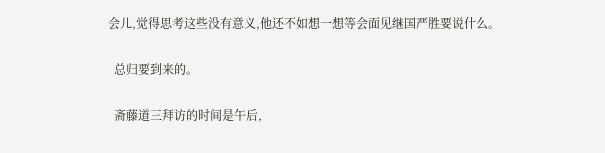会儿,觉得思考这些没有意义,他还不如想一想等会面见继国严胜要说什么。

  总归要到来的。

  斋藤道三拜访的时间是午后,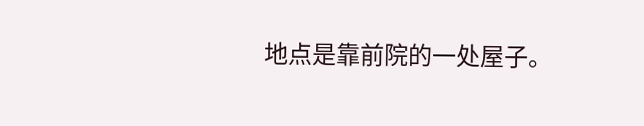地点是靠前院的一处屋子。